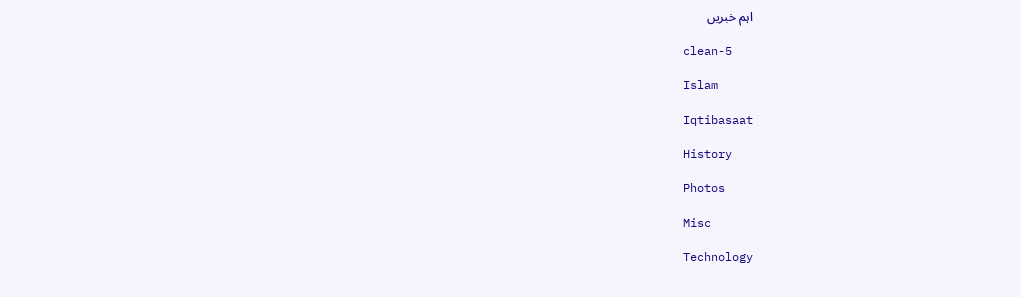اہم خبریں

clean-5

Islam

Iqtibasaat

History

Photos

Misc

Technology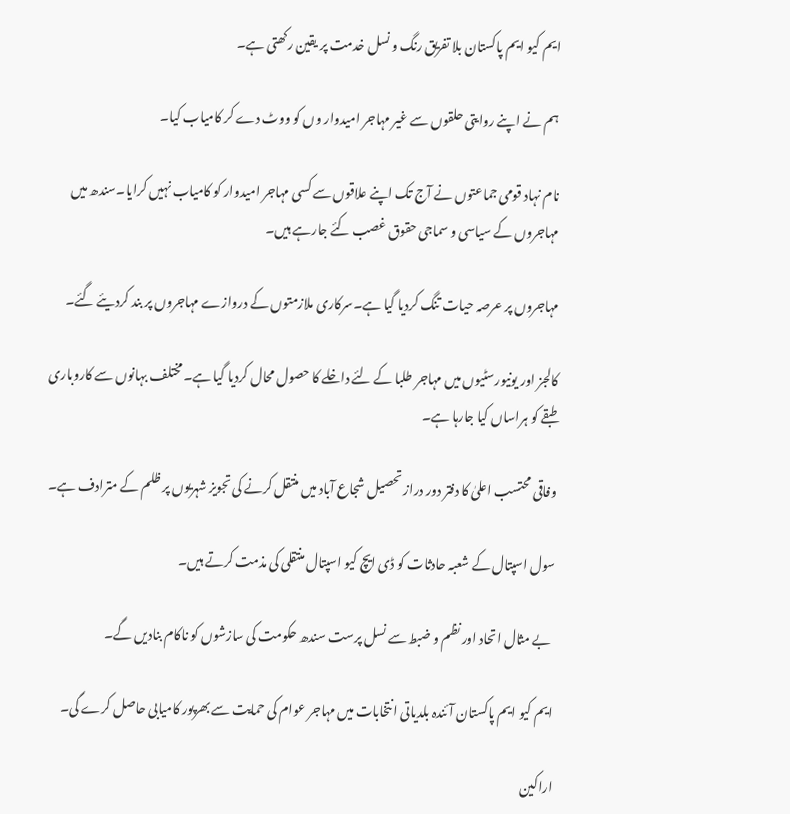ایم کیو ایم پاکستان بلا تفریق رنگ و نسل خدمت پر یقین رکھتی ہے۔

 ہم نے اپنے روایتی حلقوں سے غیر مہاجر امیدوار وں کو ووٹ دے کر کامیاب کیا۔

نام نہاد قومی جماعتوں نے آج تک اپنے علاقوں سے کسی مہاجر امیدوار کو کامیاب نہیں کرایا۔سندھ میں مہاجروں کے سیاسی و سماجی حقوق غصب کئے جارہے ہیں۔

مہاجروں پر عرصہ حیات تنگ کردیا گیا ہے۔سرکاری ملازمتوں کے دروازے مہاجروں پر بند کردیئے گئے۔

کالجز اور یونیورسٹیوں میں مہاجر طلبا کے لئے داخلے کا حصول محال کردیا گیا ہے۔مختلف بہانوں سے کاروباری طبقے کو ہراساں کیا جارہا ہے۔

وفاقی محتسب اعلیٰ کا دفتر دور دراز تحصیل شجاع آباد میں منتقل کرنے کی تجویز شہریوں پر ظلم کے مترادف ہے۔

سول اسپتال کے شعبہ حادثات کو ڈی ایچ کیو اسپتال منتقلی کی مذمت کرتے ہیں۔

 بے مثال اتحاد اور نظم و ضبط سے نسل پرست سندھ حکومت کی سازشوں کو ناکام بنادیں گے۔

ایم کیو ایم پاکستان آئندہ بلدیاتی انتخابات میں مہاجر عوام کی حمایت سے بھرپور کامیابی حاصل کرے گی۔

اراکین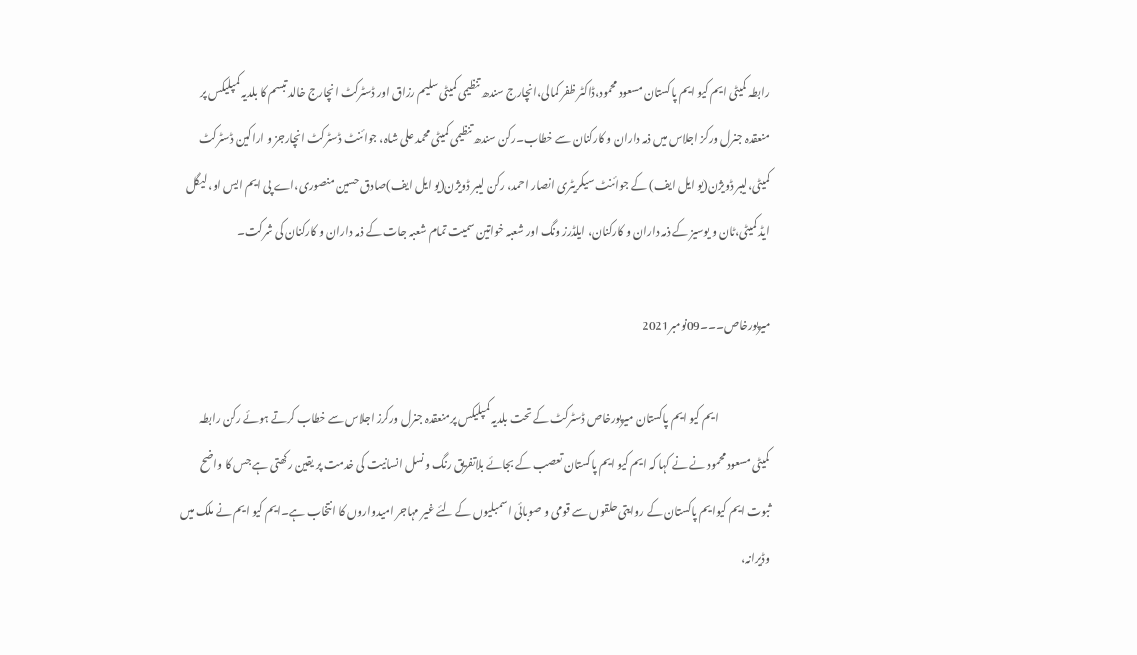رابطہ کمیٹی ایم کیو ایم پاکستان مسعود محمود،ڈاکٹر ظفر کمالی،انچارج سندھ تنظیمی کمیٹی سلیم رزاق اور ڈسٹرکٹ انچارج خالد تبسم کا بلدیہ کمپلیکس پر منعقدہ جنرل ورکز اجلاس میں ذمہ داران و کارکنان سے خطاب۔رکن سندھ تنظیمی کمیٹی محمد علی شاہ، جوائنٹ ڈسٹرکٹ انچارجز و اراکین ڈسٹرکٹ کمیٹی،لیبر ڈویژن(یو ایل ایف) کے جوائنٹ سیکریٹری انصار احمد، رکن لیبر ڈویژن(یو ایل ایف)صادق حسین منصوری،اے پی ایم ایس او، لیگل ایڈ کمیٹی،ٹان و یوسیز کے ذمہ داران و کارکنان، ایلڈرز ونگ اور شعبہ خواتین سمیت تمام شعبہ جات کے ذمہ داران و کارکنان کی شرکت۔

میرپورخاص۔۔۔09نومبر2021

                        ایم کیو ایم پاکستان میرپورخاص ڈسٹرکٹ کے تحت بلدیہ کمپلیکس پرمنعقدہ جنرل ورکرز اجلاس سے خطاب کرتے ہوئے رکن رابطہ کمیٹی مسعود محمود نے نے کہا کہ ایم کیو ایم پاکستان تعصب کے بجائے بلاتفریق رنگ و نسل انسانیت کی خدمت پر یقین رکھتی ہے جس کا واضح ثبوت ایم کیوایم پاکستان کے روایتی حلقوں سے قومی و صوبائی اسمبلیوں کے لئے غیر مہاجر امیدواروں کا انتخاب ہے۔ایم کیو ایم نے ملک میں وڈیرانہ،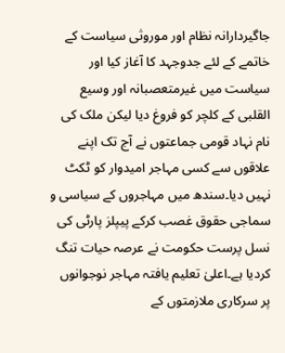جاگیردارانہ نظام اور موروثی سیاست کے خاتمے کے لئے جدوجہد کا آغاز کیا اور سیاست میں غیرمتعصبانہ اور وسیع القلبی کے کلچر کو فروغ دیا لیکن ملک کی نام نہاد قومی جماعتوں نے آج تک اپنے علاقوں سے کسی مہاجر امیدوار کو ٹکٹ نہیں دیا۔سندھ میں مہاجروں کے سیاسی و سماجی حقوق غصب کرکے پیپلز پارٹی کی نسل پرست حکومت نے عرصہ حیات تنگ کردیا ہے۔اعلیٰ تعلیم یافتہ مہاجر نوجوانوں پر سرکاری ملازمتوں کے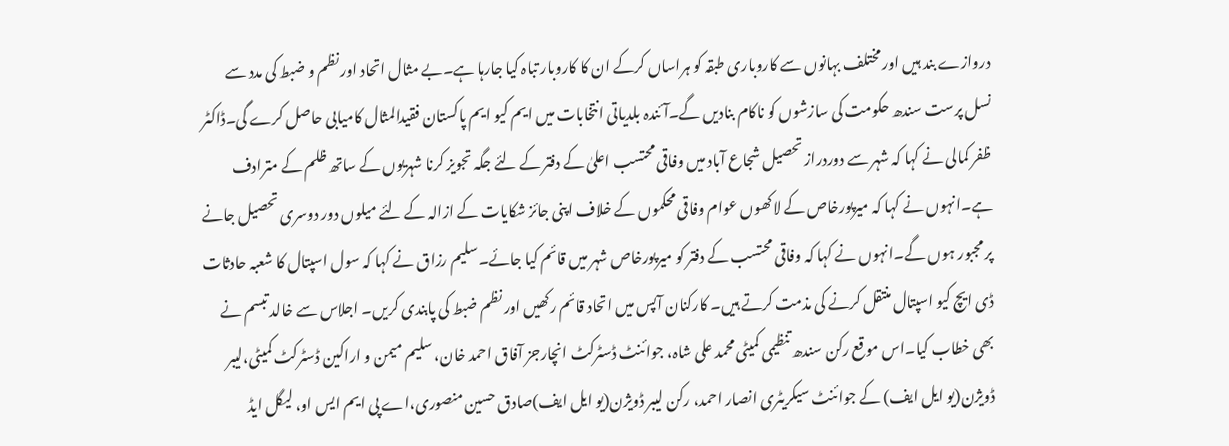دروازے بند ہیں اور مختلف بہانوں سے کاروباری طبقہ کو ہراساں کرکے ان کا کاروبار تباہ کیا جارہا ہے۔بے مثال اتحاد اور نظم و ضبط کی مدد سے نسل پرست سندھ حکومت کی سازشوں کو ناکام بنادیں گے۔آئندہ بلدیاتی انتخابات میں ایم کیو ایم پاکستان فقیدالمثال کامیابی حاصل کرے گی۔ڈاکٹر ظفر کمالی نے کہا کہ شہر سے دوردراز تحصیل شجاع آباد میں وفاقی محتسب اعلیٰ کے دفتر کے لئے جگہ تجویز کرنا شہریوں کے ساتھ ظلم کے مترادف ہے۔انہوں نے کہا کہ میرپورخاص کے لاکھوں عوام وفاقی محکموں کے خلاف اپنی جائز شکایات کے ازالہ کے لئے میلوں دور دوسری تحصیل جانے پر مجبور ہوں گے۔انہوں نے کہا کہ وفاقی محتسب کے دفتر کو میرپورخاص شہر میں قائم کیا جائے۔سلیم رزاق نے کہا کہ سول اسپتال کا شعبہ حادثات ڈی ایچ کیو اسپتال منتقل کرنے کی مذمت کرتے ہیں۔ کارکنان آپس میں اتحاد قائم رکھیں اور نظم ضبط کی پابندی کریں۔ اجلاس سے خالد تبسم نے بھی خطاب کیا۔اس موقع رکن سندھ تنظیمی کمیٹی محمد علی شاہ، جوائنٹ ڈسٹرکٹ انچارجز آفاق احمد خان، سلیم میمن و اراکین ڈسٹرکٹ کمیٹی،لیبر ڈویژن(یو ایل ایف) کے جوائنٹ سیکریٹری انصار احمد، رکن لیبر ڈویژن(یو ایل ایف)صادق حسین منصوری،اے پی ایم ایس او، لیگل ایڈ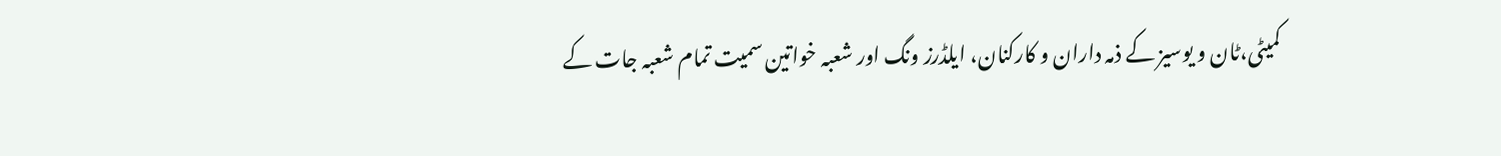کمیٹی،ٹان و یوسیز کے ذمہ داران و کارکنان، ایلڈرز ونگ اور شعبہ خواتین سمیت تمام شعبہ جات کے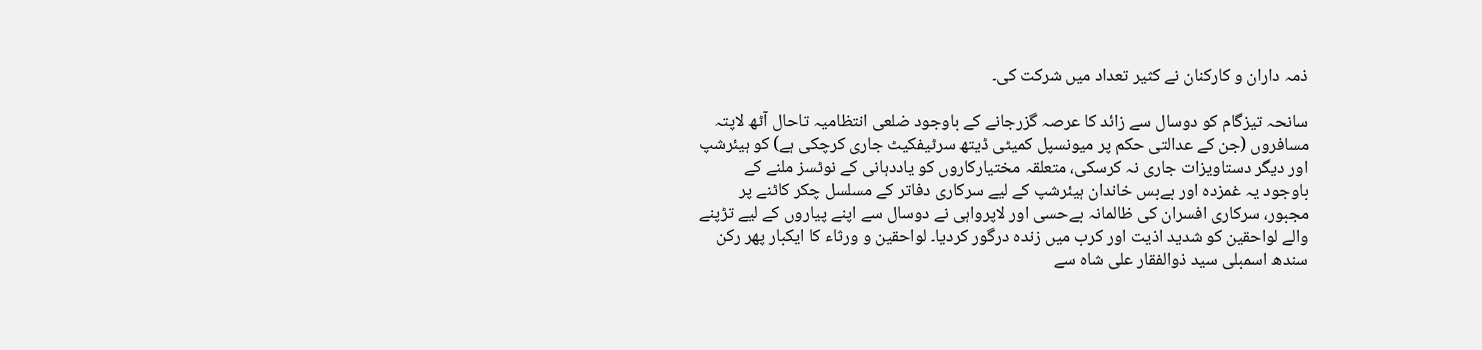ذمہ داران و کارکنان نے کثیر تعداد میں شرکت کی۔

سانحہ تیزگام کو دوسال سے زائد کا عرصہ گزرجانے کے باوجود ضلعی انتظامیہ تاحال آٹھ لاپتہ مسافروں (جن کے عدالتی حکم پر میونسپل کمیٹی ڈیتھ سرٹیفکیٹ جاری کرچکی ہے) کو ہیئرشپ اور دیگر دستاویزات جاری نہ کرسکی، متعلقہ مختیارکاروں کو یاددہانی کے نوٹسز ملنے کے باوجود یہ غمزدہ اور بےبس خاندان ہیئرشپ کے لیے سرکاری دفاتر کے مسلسل چکر کاٹنے پر مجبور، سرکاری افسران کی ظالمانہ بےحسی اور لاپرواہی نے دوسال سے اپنے پیاروں کے لیے تڑپنے والے لواحقین کو شدید اذیت اور کرب میں زندہ درگور کردیا۔ لواحقین و ورثاء کا ایکبار پھر رکن سندھ اسمبلی سید ذوالفقار علی شاہ سے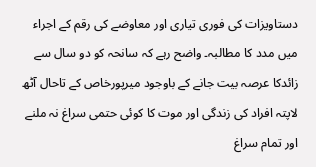دستاویزات کی فوری تیاری اور معاوضے کی رقم کے اجراء میں مدد کا مطالبہ۔ واضح رہے کہ سانحہ کو دو سال سے زائدکا عرصہ بیت جانے کے باوجود میرپورخاص کے تاحال آٹھ لاپتہ افراد کی زندگی اور موت کا کوئی حتمی سراغ نہ ملنے اور تمام سراغ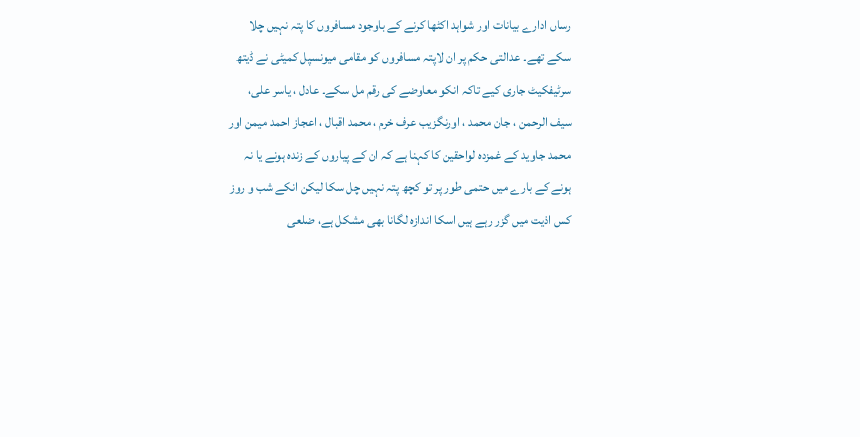رساں ادارے بیانات اور شواہد اکٹھا کرنے کے باوجود مسافروں کا پتہ نہیں چلا سکے تھے۔ عدالتی حکم پر ان لاپتہ مسافروں کو مقامی میونسپل کمیٹی نے ڈیتھ سرٹیفکیٹ جاری کیے تاکہ انکو معاوضے کی رقم مل سکے۔ عادل ، یاسر علی، سیف الرحمن ، جان محمد ، اورنگزیب عرف خرم ، محمد اقبال ، اعجاز احمد میمن اور محمد جاوید کے غمزدہ لواحقین کا کہنا ہے کہ ان کے پیاروں کے زندہ ہونے یا نہ ہونے کے بارے میں حتمی طور پر تو کچھ پتہ نہیں چل سکا لیکن انکے شب و روز کس اذیت میں گزر رہے ہیں اسکا اندازہ لگانا بھی مشکل ہے، ضلعی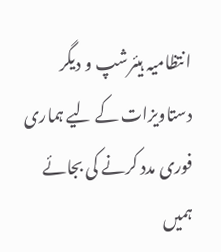انتظامیہ ہیئرشپ و دیگر دستاویزات کے لیے ہماری فوری مدد کرنے کی بجائے ہمیں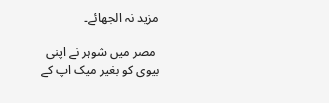مزید نہ الجھائے۔

 مصر میں شوہر نے اپنی بیوی کو بغیر میک اپ کے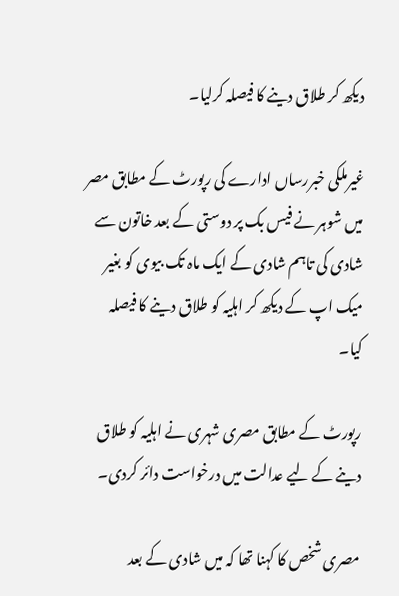دیکھ کر طلاق دینے کا فیصلہ کرلیا۔

غیرملکی خبررساں ادارے کی رپورٹ کے مطابق مصر میں شوہر نے فیس بک پر دوستی کے بعد خاتون سے شادی کی تاہم شادی کے ایک ماہ تک بیوی کو بغیر میک اپ کے دیکھ کر اہلیہ کو طلاق دینے کا فیصلہ کیا۔

رپورٹ کے مطابق مصری شہری نے اہلیہ کو طلاق دینے کے لیے عدالت میں درخواست دائر کردی۔

مصری شخص کا کہنا تھا کہ میں شادی کے بعد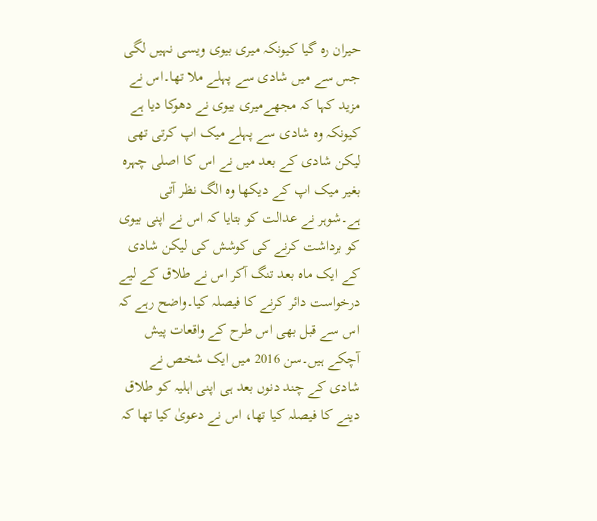حیران رہ گیا کیونکہ میری بیوی ویسی نہیں لگی جس سے میں شادی سے پہلے ملا تھا۔اس نے مزید کہا کہ مجھےمیری بیوی نے دھوکا دیا ہے کیونکہ وہ شادی سے پہلے میک اپ کرتی تھی لیکن شادی کے بعد میں نے اس کا اصلی چہرہ بغیر میک اپ کے دیکھا وہ الگ نظر آتی ہے۔شوہر نے عدالت کو بتایا کہ اس نے اپنی بیوی کو برداشت کرنے کی کوشش کی لیکن شادی کے ایک ماہ بعد تنگ آکر اس نے طلاق کے لیے درخواست دائر کرنے کا فیصلہ کیا۔واضح رہے کہ اس سے قبل بھی اس طرح کے واقعات پیش آچکے ہیں۔سن 2016 میں ایک شخص نے شادی کے چند دنوں بعد ہی اپنی اہلیہ کو طلاق دینے کا فیصلہ کیا تھا، اس نے دعویٰ کیا تھا کہ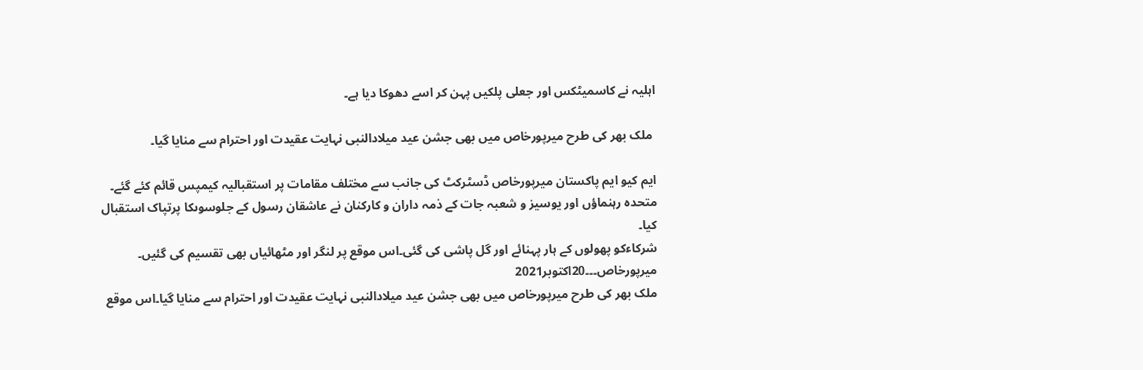اہلیہ نے کاسمیٹکس اور جعلی پلکیں پہن کر اسے دھوکا دیا ہے۔

 ملک بھر کی طرح میرپورخاص میں بھی جشن عید میلادالنبی نہایت عقیدت اور احترام سے منایا گیا۔

ایم کیو ایم پاکستان میرپورخاص ڈسٹرکٹ کی جانب سے مختلف مقامات پر استقبالیہ کیمپس قائم کئے گئے۔
متحدہ رہنماؤں اور یوسیز و شعبہ جات کے ذمہ داران و کارکنان نے عاشقان رسول کے جلوسوںکا پرتپاک استقبال کیا۔
شرکاءکو پھولوں کے ہار پہنائے اور گل پاشی کی گئی۔اس موقع پر لنگر اور مٹھائیاں بھی تقسیم کی گئیں۔
میرپورخاص۔۔۔20اکتوبر2021
ملک بھر کی طرح میرپورخاص میں بھی جشن عید میلادالنبی نہایت عقیدت اور احترام سے منایا گیا۔اس موقع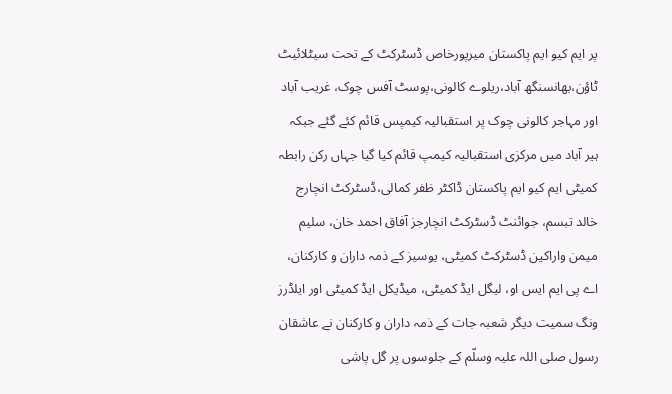پر ایم کیو ایم پاکستان میرپورخاص ڈسٹرکٹ کے تحت سیٹلائیٹ ٹاؤن،بھانسنگھ آباد،ریلوے کالونی،پوسٹ آفس چوک، غریب آباد اور مہاجر کالونی چوک پر استقبالیہ کیمپس قائم کئے گئے جبکہ ہیر آباد میں مرکزی استقبالیہ کیمپ قائم کیا گیا جہاں رکن رابطہ کمیٹی ایم کیو ایم پاکستان ڈاکٹر ظفر کمالی،ڈسٹرکٹ انچارج خالد تبسم، جوائنٹ ڈسٹرکٹ انچارجز آفاق احمد خان، سلیم میمن واراکین ڈسٹرکٹ کمیٹی، یوسیز کے ذمہ داران و کارکنان، اے پی ایم ایس او، لیگل ایڈ کمیٹی، میڈیکل ایڈ کمیٹی اور ایلڈرز ونگ سمیت دیگر شعبہ جات کے ذمہ داران و کارکنان نے عاشقان رسول صلی اللہ علیہ وسلّم کے جلوسوں پر گل پاشی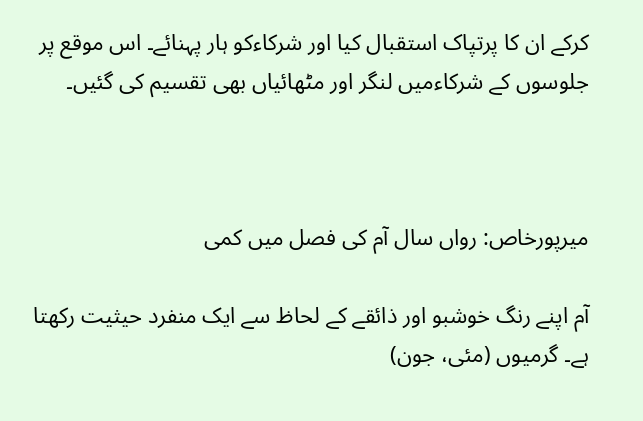کرکے ان کا پرتپاک استقبال کیا اور شرکاءکو ہار پہنائے۔ اس موقع پر جلوسوں کے شرکاءمیں لنگر اور مٹھائیاں بھی تقسیم کی گئیں۔



میرپورخاص: رواں سال آم کی فصل میں کمی

آم اپنے رنگ خوشبو اور ذائقے کے لحاظ سے ایک منفرد حیثیت رکھتا ہے۔ گرمیوں (مئی، جون)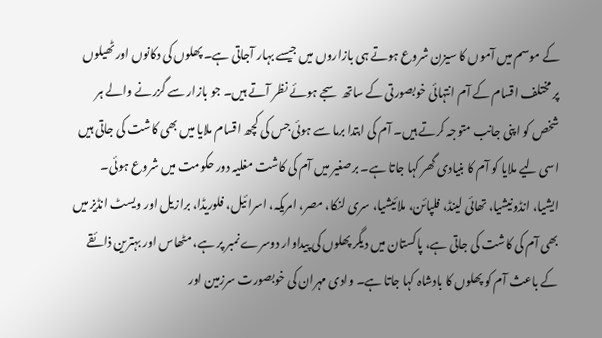کے موسم میں آموں کا سیزن شروع ہوتے ہی بازاروں میں جیسے بہار آجاتی ہے۔ پھلوں کی دکانوں اور ٹھیلوں پر مختلف اقسام کے آم انتہائی خوبصورتی کے ساتھ سجے ہوئے نظر آتے ہیں۔ جو بازار سے گزرنے والے ہر شخص کو اپنی جانب متوجہ کرتے ہیں۔ آم کی ابتدا برما سے ہوئی جس کی کچھ اقسام ملایا میں بھی کاشت کی جاتی ہیں اسی لیے ملایا کو آم کا بنیادی گھر کہا جاتا ہے۔ برصغیر میں آم کی کاشت مغلیہ دور حکومت میں شروع ہوئی۔ ایشیا، انڈونیشیا، تھائی لینڈ، فلپائن، ملائیشیا، سری لنکا، مصر، امریکہ، اسرائیل، فلوریڈا، برازیل اور ویسٹ انڈیز میں بھی آم کی کاشت کی جاتی ہے، پاکستان میں دیگر پھلوں کی پیداوار دوسرے نمبر پر ہے، مٹھاس اور بہترین ذائقے کے باعث آم کو پھلوں کا بادشاہ کہا جاتا ہے۔ وادی مہران کی خوبصورت سرزمین اور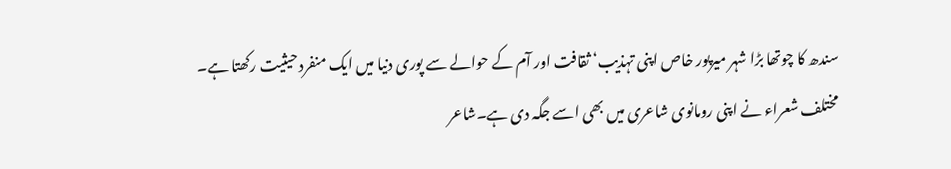سندھ کا چوتھا بڑا شہر میرپور خاص اپنی تہذیب‘ ثقافت اور آم کے حوالے سے پوری دنیا میں ایک منفرد حیثیت رکھتا ہے۔ مختلف شعراء نے اپنی رومانوی شاعری میں بھی اسے جگہ دی ہے۔شاعر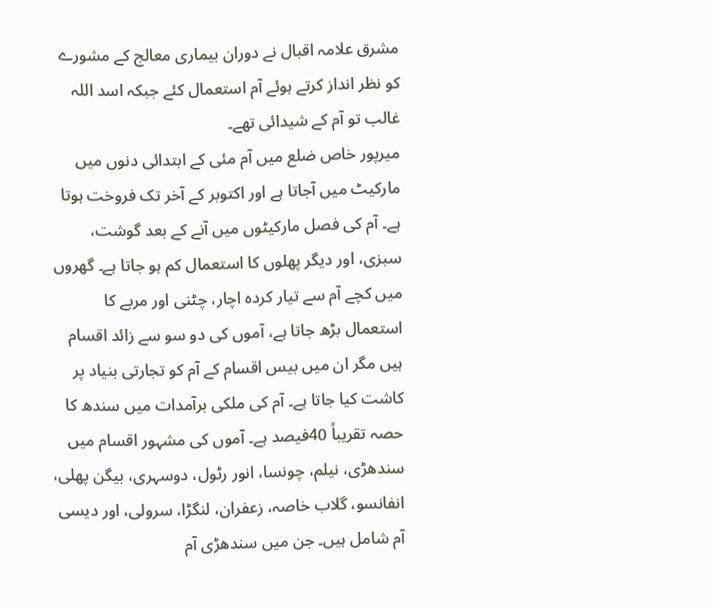مشرق علامہ اقبال نے دوران بیماری معالج کے مشورے کو نظر انداز کرتے ہوئے آم استعمال کئے جبکہ اسد اللہ غالب تو آم کے شیدائی تھے۔
میرپور خاص ضلع میں آم مئی کے ابتدائی دنوں میں مارکیٹ میں آجاتا ہے اور اکتوبر کے آخر تک فروخت ہوتا ہے۔ آم کی فصل مارکیٹوں میں آنے کے بعد گوشت، سبزی، اور دیگر پھلوں کا استعمال کم ہو جاتا ہے۔ گھروں میں کچے آم سے تیار کردہ اچار، چٹنی اور مربے کا استعمال بڑھ جاتا ہے، آموں کی دو سو سے زائد اقسام ہیں مگر ان میں بیس اقسام کے آم کو تجارتی بنیاد پر کاشت کیا جاتا ہے۔ آم کی ملکی برآمدات میں سندھ کا حصہ تقریباً 40فیصد ہے۔ آموں کی مشہور اقسام میں سندھڑی، نیلم، چونسا، انور رٹول، دوسہری، بیگن پھلی، انفانسو، گلاب خاصہ، زعفران، لنگڑا، سرولی، اور دیسی آم شامل ہیں۔ جن میں سندھڑی آم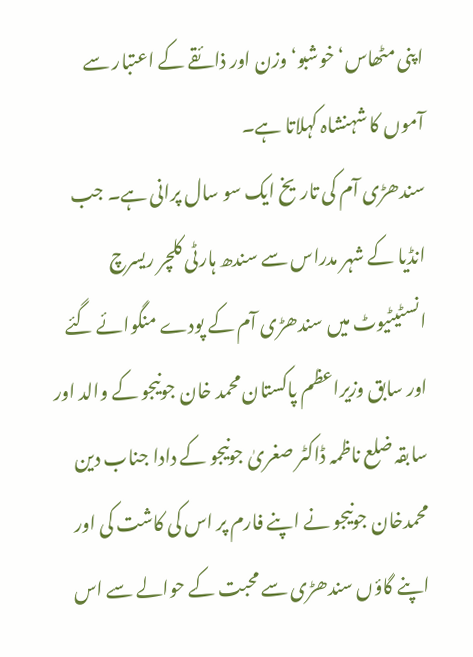اپنی مٹھاس‘ خوشبو‘ وزن اور ذائقے کے اعتبار سے آموں کا شہنشاہ کہلاتا ہے۔
سندھڑی آم کی تاریخ ایک سو سال پرانی ہے۔ جب انڈیا کے شہر مدراس سے سندھ ہارٹی کلچر ریسرچ انسٹیٹیوٹ میں سندھڑی آم کے پودے منگوائے گئے اور سابق وزیراعظم پاکستان محمد خان جونیجو کے والد اور سابقہ ضلع ناظمہ ڈاکٹر صغریٰ جونیجو کے دادا جناب دین محمدخان جونیجو نے اپنے فارم پر اس کی کاشت کی اور اپنے گاؤں سندھڑی سے محبت کے حوالے سے اس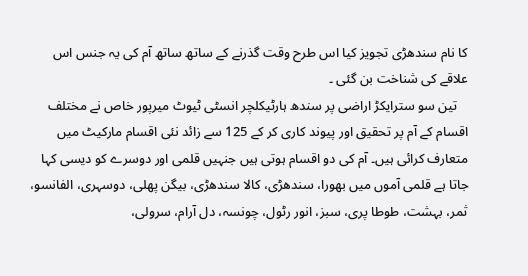کا نام سندھڑی تجویز کیا اس طرح وقت گذرنے کے ساتھ ساتھ آم کی یہ جنس اس علاقے کی شناخت بن گئی ۔
   تین سو سترایکڑ اراضی پر سندھ ہارٹیکلچر انسٹی ٹیوٹ میرپور خاص نے مختلف اقسام کے آم پر تحقیق اور پیوند کاری کر کے 125 سے زائد نئی اقسام مارکیٹ میں متعارف کرائی ہیں۔ آم کی دو اقسام ہوتی ہیں جنہیں قلمی اور دوسرے کو دیسی کہا جاتا ہے قلمی آموں میں بھورا، سندھڑی، کالا سندھڑی، بیگن پھلی، دوسہری، الفانسو، ثمر، بہشت، طوطا پری، سبز، انور رٹول، چونسہ، دل آرام، سرولی،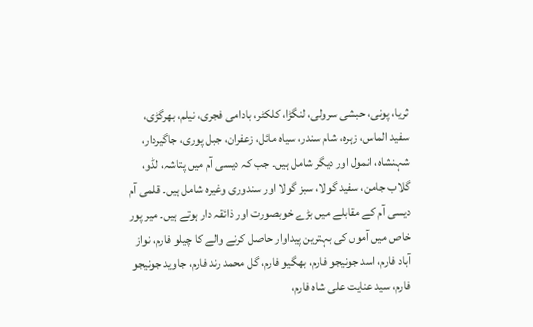ثریا، پونی، حبشی سرولی، لنگڑا، کلکٹر، بادامی فجری، نیلم، بھرگڑی، سفید الماس، زہرہ، شام سندر، سیاہ مائل، زعفران، جبل پوری، جاگیردار، شہنشاہ، انمول اور دیگر شامل ہیں۔ جب کہ دیسی آم میں پتاشہ، لڈو، گلاب جامن، سفید گولا، سبز گولا اور سندوری وغیرہ شامل ہیں۔ قلمی آم دیسی آم کے مقابلے میں بڑے خوبصورت اور ذائقہ دار ہوتے ہیں۔ میر پور خاص میں آموں کی بہترین پیداوار حاصل کرنے والے کا چیلو فارم، نواز آباد فارم، اسد جونیجو فارم، بھگیو فارم، گل محمد رند فارم، جاوید جونیجو فارم، سید عنایت علی شاہ فارم،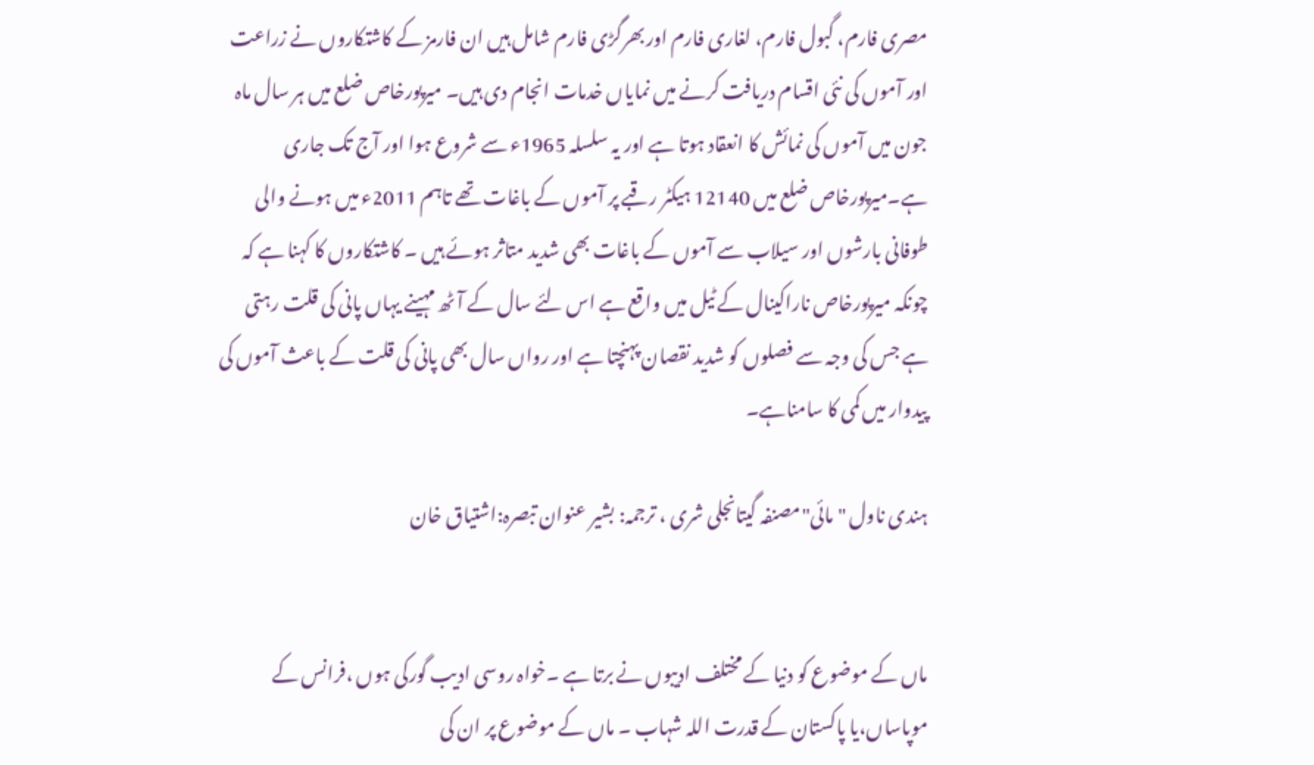مصری فارم، گبول فارم، لغاری فارم اور بھرگڑی فارم شامل ہیں ان فارمز کے کاشتکاروں نے زراعت اور آموں کی نئی اقسام دریافت کرنے میں نمایاں خدمات انجام دی ہیں۔ میرپورخاص ضلع میں ہر سال ماہ جون میں آموں کی نمائش کا انعقاد ہوتا ہے اور یہ سلسلہ 1965ء سے شروع ہوا اور آج تک جاری ہے۔میرپورخاص ضلع میں 12140 ہیکٹر رقبے پر آموں کے باغات تھے تاہم 2011ء میں ہونے والی طوفانی بارشوں اور سیلاب سے آموں کے باغات بھی شدید متاثر ہوئے ہیں ۔ کاشتکاروں کا کہنا ہے کہ چونکہ میرپورخاص ناراکینال کے ٹیل میں واقع ہے اس لئے سال کے آٹھ مہینے یہاں پانی کی قلت رہتی ہے جس کی وجہ سے فصلوں کو شدید نقصان پہنچتا ہے اور رواں سال بھی پانی کی قلت کے باعث آموں کی پیدوار میں کمی کا سامناہے۔

ہندی ناول "مائی"مصنفہ گیتانجلی شری ، ترجمہ: بشیر عنوان تبصرہ:اشتیاق خان


ماں کے موضوع کو دنیا کے مختلف ادیبوں نے برتا ہے ۔خواہ روسی ادیب گورکی ہوں ،فرانس کے موپاساں،یا پاکستان کے قدرت اللہ شہاب ۔ ماں کے موضوع پر ان کی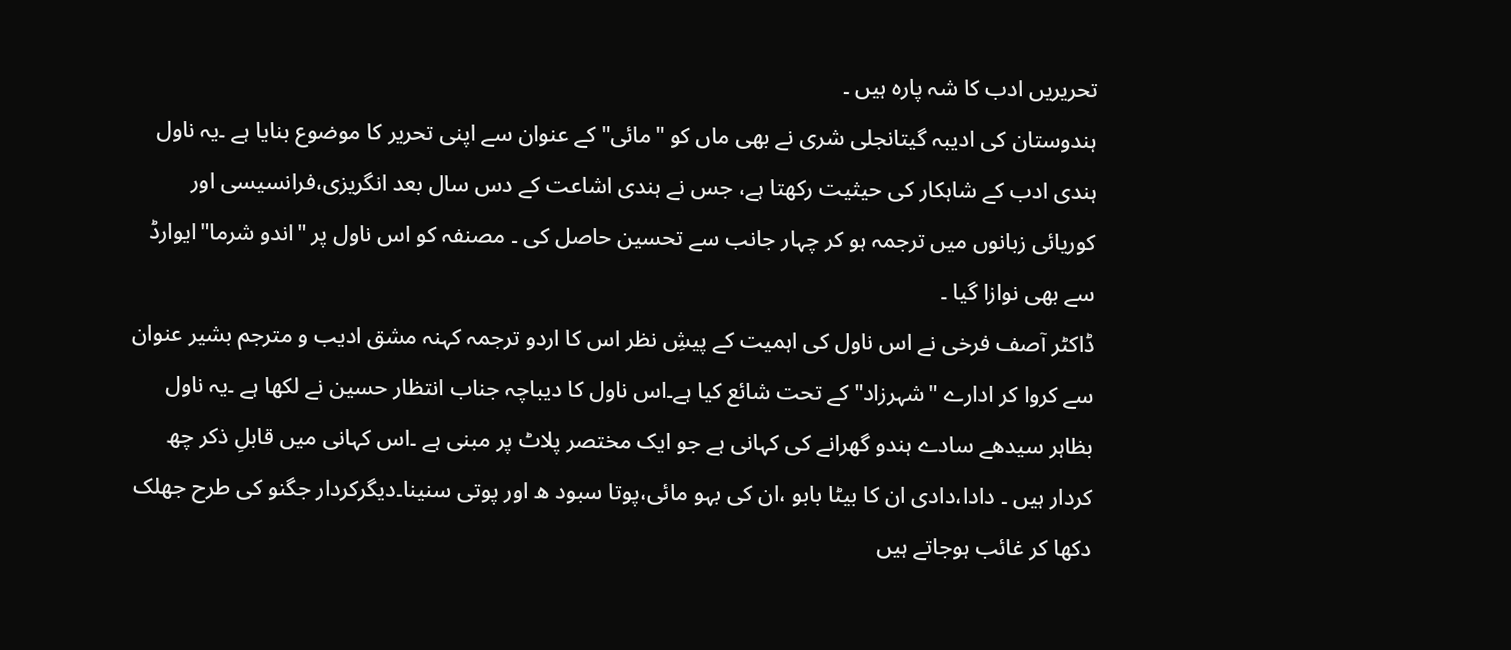تحریریں ادب کا شہ پارہ ہیں ۔
ہندوستان کی ادیبہ گیتانجلی شری نے بھی ماں کو "مائی"کے عنوان سے اپنی تحریر کا موضوع بنایا ہے ۔یہ ناول ہندی ادب کے شاہکار کی حیثیت رکھتا ہے، جس نے ہندی اشاعت کے دس سال بعد انگریزی،فرانسیسی اور کوریائی زبانوں میں ترجمہ ہو کر چہار جانب سے تحسین حاصل کی ۔ مصنفہ کو اس ناول پر "اندو شرما"ایوارڈ سے بھی نوازا گیا ۔
ڈاکٹر آصف فرخی نے اس ناول کی اہمیت کے پیشِ نظر اس کا اردو ترجمہ کہنہ مشق ادیب و مترجم بشیر عنوان سے کروا کر ادارے "شہرزاد"کے تحت شائع کیا ہے۔اس ناول کا دیباچہ جناب انتظار حسین نے لکھا ہے ۔یہ ناول بظاہر سیدھے سادے ہندو گھرانے کی کہانی ہے جو ایک مختصر پلاٹ پر مبنی ہے ۔اس کہانی میں قابلِ ذکر چھ کردار ہیں ۔ دادا،دادی ان کا بیٹا بابو ،ان کی بہو مائی،پوتا سبود ھ اور پوتی سنینا۔دیگرکردار جگنو کی طرح جھلک دکھا کر غائب ہوجاتے ہیں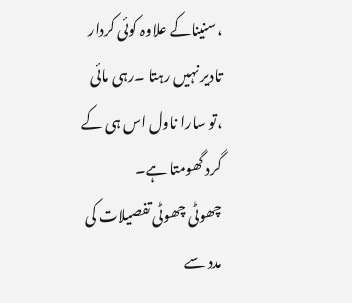،سنیناکے علاوہ کوئی کردار تادیر نہیں رہتا ۔رہی مائی ،تو سارا ناول اس ہی کے گرد گھومتا ہے۔
چھوٹی چھوٹی تفصیلات کی مدد سے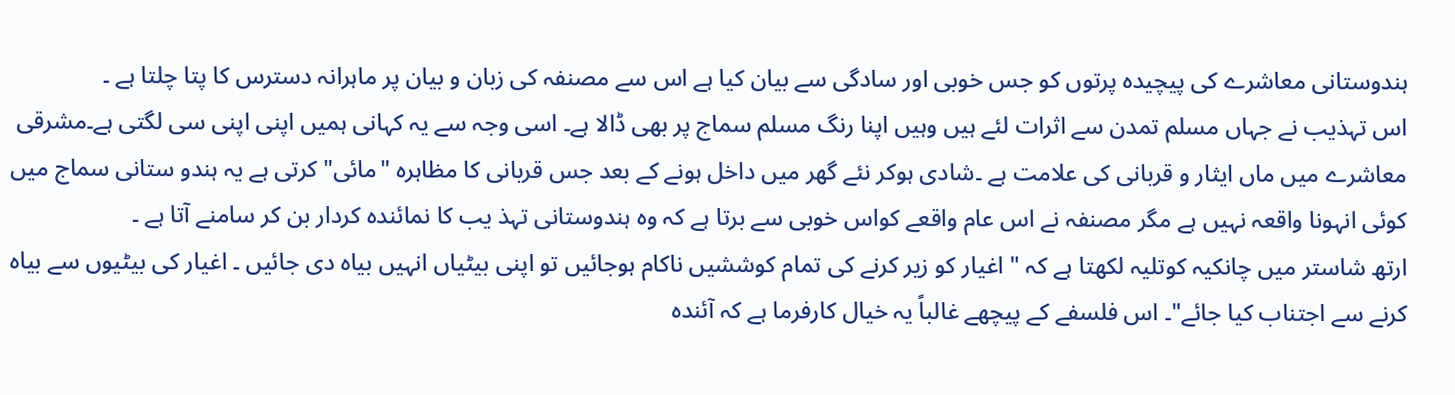ہندوستانی معاشرے کی پیچیدہ پرتوں کو جس خوبی اور سادگی سے بیان کیا ہے اس سے مصنفہ کی زبان و بیان پر ماہرانہ دسترس کا پتا چلتا ہے ۔
اس تہذیب نے جہاں مسلم تمدن سے اثرات لئے ہیں وہیں اپنا رنگ مسلم سماج پر بھی ڈالا ہے۔ اسی وجہ سے یہ کہانی ہمیں اپنی اپنی سی لگتی ہے۔مشرقی معاشرے میں ماں ایثار و قربانی کی علامت ہے ۔شادی ہوکر نئے گھر میں داخل ہونے کے بعد جس قربانی کا مظاہرہ "مائی" کرتی ہے یہ ہندو ستانی سماج میں کوئی انہونا واقعہ نہیں ہے مگر مصنفہ نے اس عام واقعے کواس خوبی سے برتا ہے کہ وہ ہندوستانی تہذ یب کا نمائندہ کردار بن کر سامنے آتا ہے ۔
ارتھ شاستر میں چانکیہ کوتلیہ لکھتا ہے کہ " اغیار کو زیر کرنے کی تمام کوششیں ناکام ہوجائیں تو اپنی بیٹیاں انہیں بیاہ دی جائیں ۔ اغیار کی بیٹیوں سے بیاہ کرنے سے اجتناب کیا جائے"۔ اس فلسفے کے پیچھے غالباً یہ خیال کارفرما ہے کہ آئندہ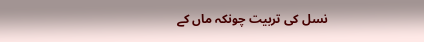نسل کی تربیت چونکہ ماں کے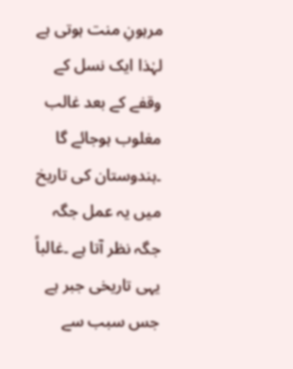مرہونِ منت ہوتی ہے لہٰذا ایک نسل کے وقفے کے بعد غالب مغلوب ہوجائے گا ۔ہندوستان کی تاریخ میں یہ عمل جگہ جگہ نظر آتا ہے ۔غالباً یہی تاریخی جبر ہے جس سبب سے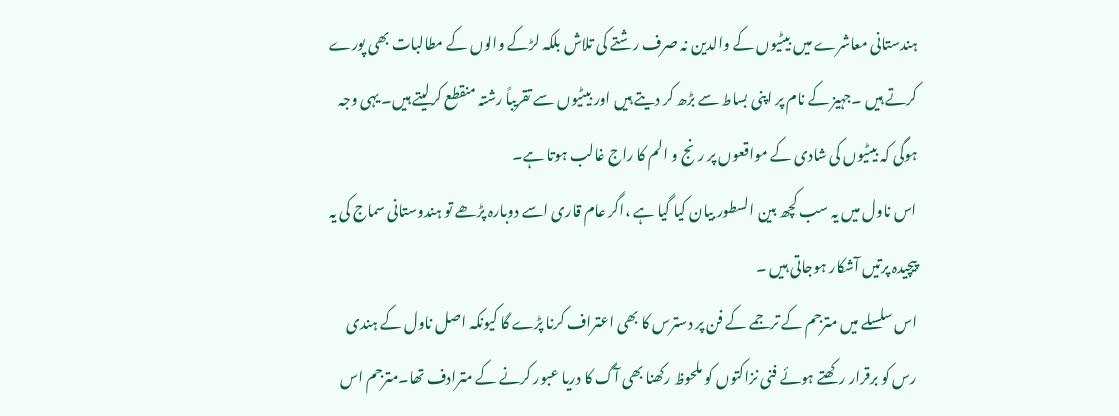ہندستانی معاشرے میں بیٹیوں کے والدین نہ صرف رشتے کی تلاش بلکہ لڑکے والوں کے مطالبات بھی پورے کرتے ہیں ۔جہیز کے نام پر اپنی بساط سے بڑھ کر دیتے ہیں اور بیٹیوں سے تقریباً رشتہ منقطع کرلیتے ہیں۔ یہی وجہ ہوگی کہ بیٹیوں کی شادی کے مواقعوں پر رنج و الم کا راج غالب ہوتا ہے۔
اس ناول میں یہ سب کچھ بین السطور بیان کیا گیا ہے ،اگر عام قاری اسے دوبارہ پڑھے تو ہندوستانی سماج کی یہ پیچیدہ پرتیں آشکار ہوجاتی ہیں ۔
اس سلسلے میں مترجم کے ترجمے کے فن پر دسترس کا بھی اعتراف کرنا پڑے گا کیونکہ اصل ناول کے ہندی رس کو برقرار رکھتے ہوئے فنی نزاکتوں کو ملحوظ رکھنا بھی آگ کا دریا عبور کرنے کے مترادف تھا۔مترجم اس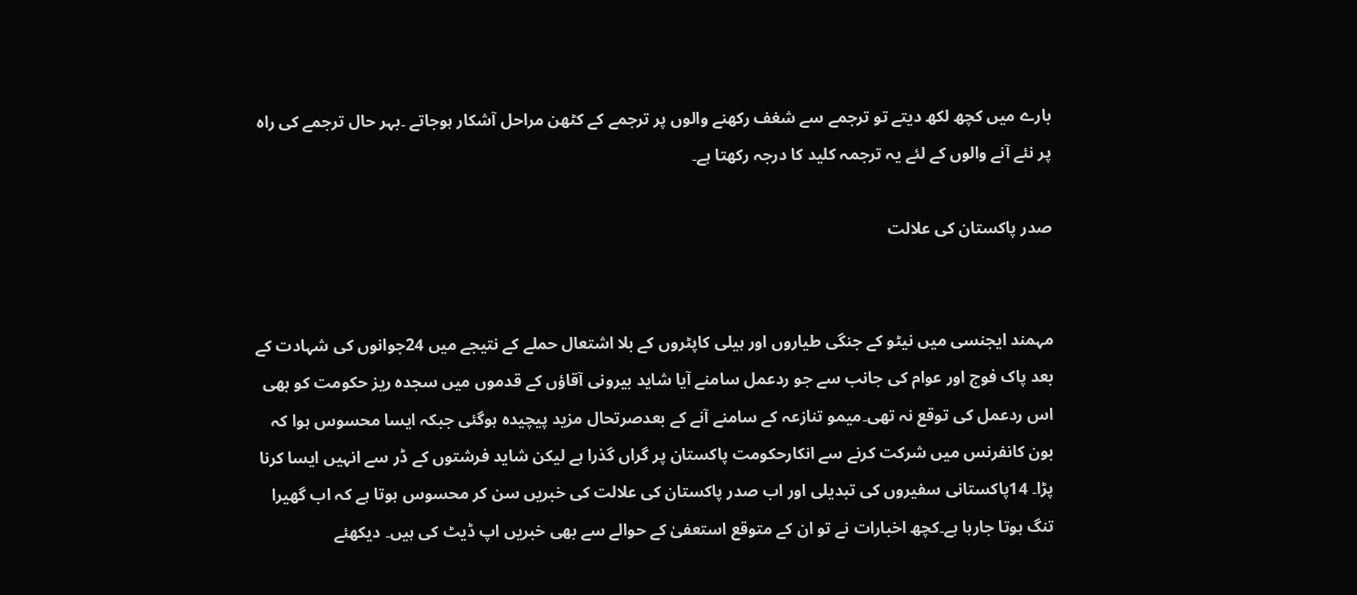بارے میں کچھ لکھ دیتے تو ترجمے سے شغف رکھنے والوں پر ترجمے کے کٹھن مراحل آشکار ہوجاتے ۔بہر حال ترجمے کی راہ پر نئے آنے والوں کے لئے یہ ترجمہ کلید کا درجہ رکھتا ہے۔

صدر پاکستان کی علالت


مہمند ایجنسی میں نیٹو کے جنگی طیاروں اور ہیلی کاپٹروں کے بلا اشتعال حملے کے نتیجے میں 24جوانوں کی شہادت کے بعد پاک فوج اور عوام کی جانب سے جو ردعمل سامنے آیا شاید بیرونی آقاؤں کے قدموں میں سجدہ ریز حکومت کو بھی اس ردعمل کی توقع نہ تھی۔میمو تنازعہ کے سامنے آنے کے بعدصرتحال مزید پیچیدہ ہوگئی جبکہ ایسا محسوس ہوا کہ بون کانفرنس میں شرکت کرنے سے انکارحکومت پاکستان پر گراں گذرا ہے لیکن شاید فرشتوں کے ڈر سے انہیں ایسا کرنا پڑا۔ 14پاکستانی سفیروں کی تبدیلی اور اب صدر پاکستان کی علالت کی خبریں سن کر محسوس ہوتا ہے کہ اب گھیرا تنگ ہوتا جارہا ہے۔کچھ اخبارات نے تو ان کے متوقع استعفیٰ کے حوالے سے بھی خبریں اپ ڈیٹ کی ہیں۔ دیکھئے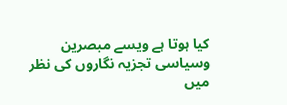کیا ہوتا ہے ویسے مبصرین وسیاسی تجزیہ نگاروں کی نظر میں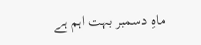ماہِ دسمبر بہت اہم ہے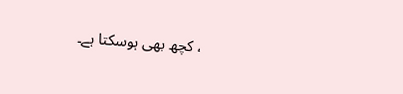، کچھ بھی ہوسکتا ہے۔